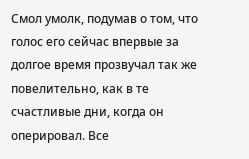Смол умолк, подумав о том, что голос его сейчас впервые за долгое время прозвучал так же повелительно, как в те счастливые дни, когда он оперировал. Все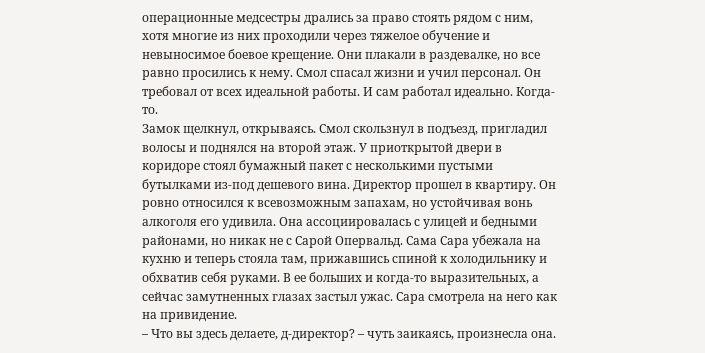операционные медсестры дрались за право стоять рядом с ним, хотя многие из них проходили через тяжелое обучение и невыносимое боевое крещение. Они плакали в раздевалке, но все равно просились к нему. Смол спасал жизни и учил персонал. Он требовал от всех идеальной работы. И сам работал идеально. Когда-то.
Замок щелкнул, открываясь. Смол скользнул в подъезд, пригладил волосы и поднялся на второй этаж. У приоткрытой двери в коридоре стоял бумажный пакет с несколькими пустыми бутылками из-под дешевого вина. Директор прошел в квартиру. Он ровно относился к всевозможным запахам, но устойчивая вонь алкоголя его удивила. Она ассоциировалась с улицей и бедными районами, но никак не с Сарой Опервальд. Сама Сара убежала на кухню и теперь стояла там, прижавшись спиной к холодильнику и обхватив себя руками. В ее больших и когда-то выразительных, а сейчас замутненных глазах застыл ужас. Сара смотрела на него как на привидение.
– Что вы здесь делаете, д-директор? – чуть заикаясь, произнесла она.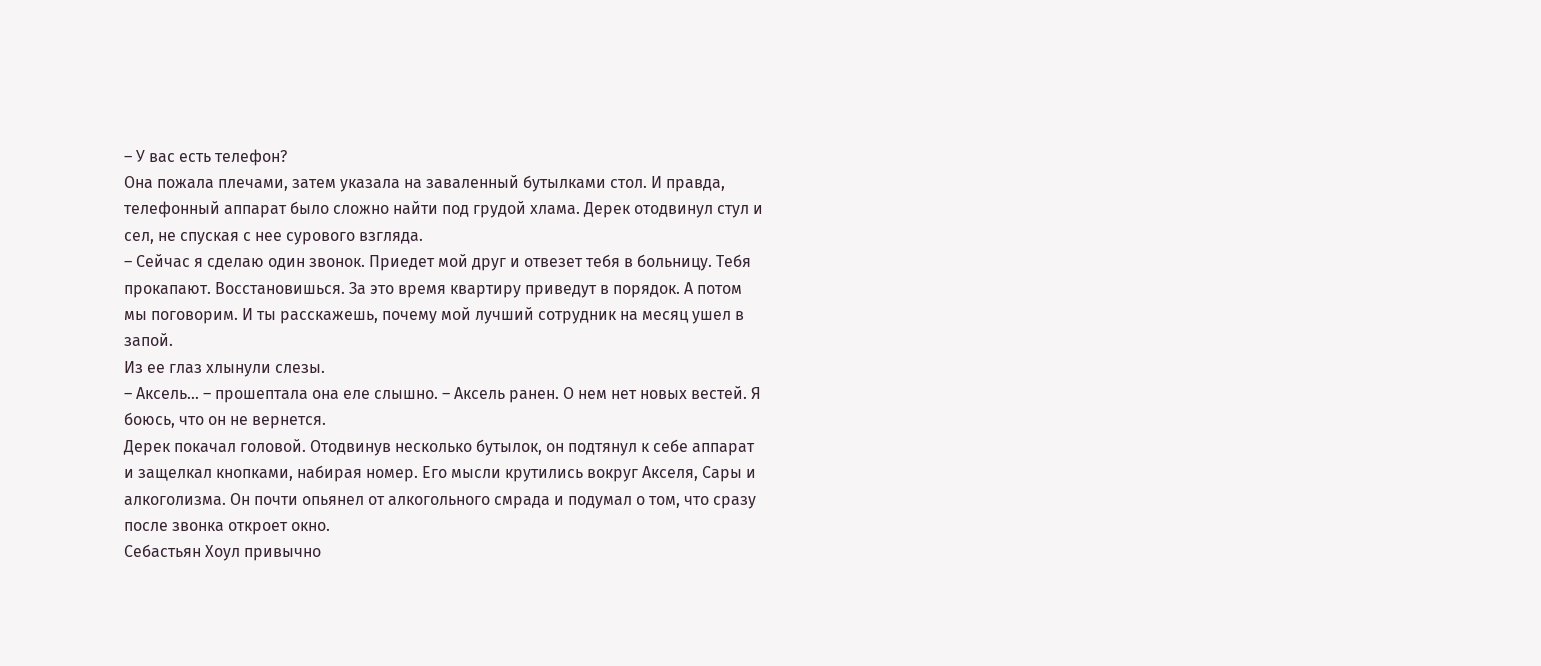– У вас есть телефон?
Она пожала плечами, затем указала на заваленный бутылками стол. И правда, телефонный аппарат было сложно найти под грудой хлама. Дерек отодвинул стул и сел, не спуская с нее сурового взгляда.
– Сейчас я сделаю один звонок. Приедет мой друг и отвезет тебя в больницу. Тебя прокапают. Восстановишься. За это время квартиру приведут в порядок. А потом мы поговорим. И ты расскажешь, почему мой лучший сотрудник на месяц ушел в запой.
Из ее глаз хлынули слезы.
– Аксель… – прошептала она еле слышно. – Аксель ранен. О нем нет новых вестей. Я боюсь, что он не вернется.
Дерек покачал головой. Отодвинув несколько бутылок, он подтянул к себе аппарат и защелкал кнопками, набирая номер. Его мысли крутились вокруг Акселя, Сары и алкоголизма. Он почти опьянел от алкогольного смрада и подумал о том, что сразу после звонка откроет окно.
Себастьян Хоул привычно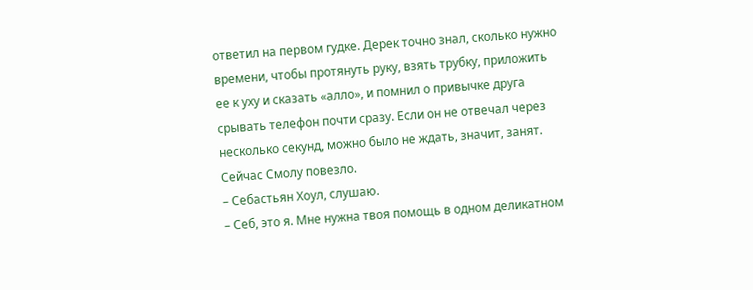ответил на первом гудке. Дерек точно знал, сколько нужно времени, чтобы протянуть руку, взять трубку, приложить ее к уху и сказать «алло», и помнил о привычке друга срывать телефон почти сразу. Если он не отвечал через несколько секунд, можно было не ждать, значит, занят. Сейчас Смолу повезло.
– Себастьян Хоул, слушаю.
– Себ, это я. Мне нужна твоя помощь в одном деликатном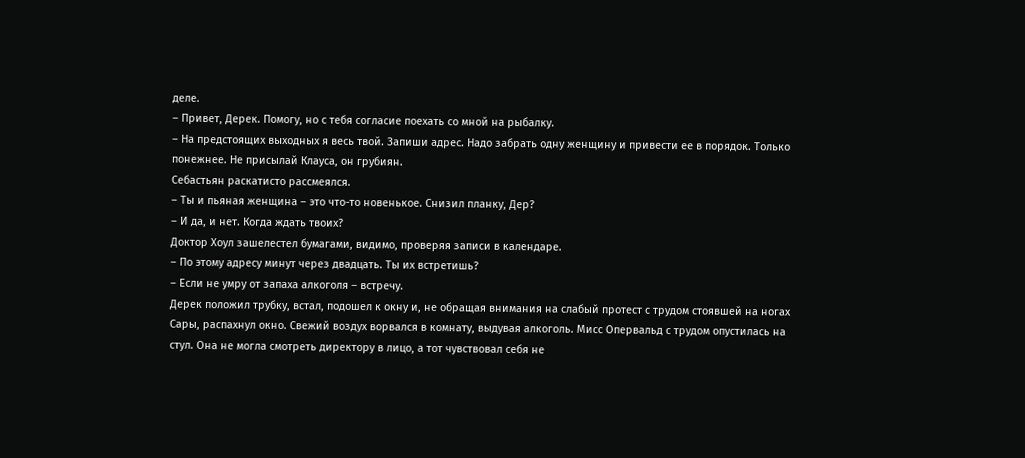деле.
– Привет, Дерек. Помогу, но с тебя согласие поехать со мной на рыбалку.
– На предстоящих выходных я весь твой. Запиши адрес. Надо забрать одну женщину и привести ее в порядок. Только понежнее. Не присылай Клауса, он грубиян.
Себастьян раскатисто рассмеялся.
– Ты и пьяная женщина – это что-то новенькое. Снизил планку, Дер?
– И да, и нет. Когда ждать твоих?
Доктор Хоул зашелестел бумагами, видимо, проверяя записи в календаре.
– По этому адресу минут через двадцать. Ты их встретишь?
– Если не умру от запаха алкоголя – встречу.
Дерек положил трубку, встал, подошел к окну и, не обращая внимания на слабый протест с трудом стоявшей на ногах Сары, распахнул окно. Свежий воздух ворвался в комнату, выдувая алкоголь. Мисс Опервальд с трудом опустилась на стул. Она не могла смотреть директору в лицо, а тот чувствовал себя не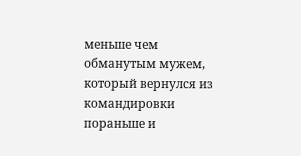меньше чем обманутым мужем, который вернулся из командировки пораньше и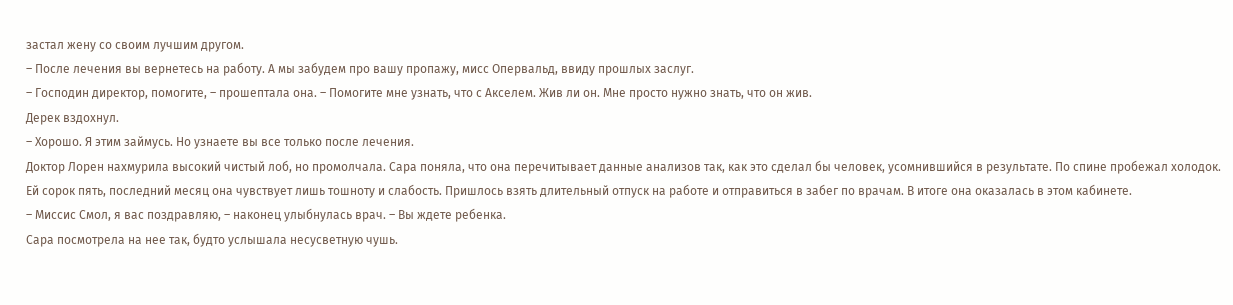застал жену со своим лучшим другом.
– После лечения вы вернетесь на работу. А мы забудем про вашу пропажу, мисс Опервальд, ввиду прошлых заслуг.
– Господин директор, помогите, – прошептала она. – Помогите мне узнать, что с Акселем. Жив ли он. Мне просто нужно знать, что он жив.
Дерек вздохнул.
– Хорошо. Я этим займусь. Но узнаете вы все только после лечения.
Доктор Лорен нахмурила высокий чистый лоб, но промолчала. Сара поняла, что она перечитывает данные анализов так, как это сделал бы человек, усомнившийся в результате. По спине пробежал холодок. Ей сорок пять, последний месяц она чувствует лишь тошноту и слабость. Пришлось взять длительный отпуск на работе и отправиться в забег по врачам. В итоге она оказалась в этом кабинете.
– Миссис Смол, я вас поздравляю, – наконец улыбнулась врач. – Вы ждете ребенка.
Сара посмотрела на нее так, будто услышала несусветную чушь.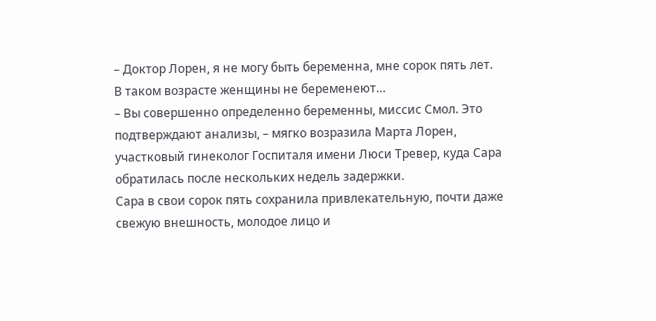– Доктор Лорен, я не могу быть беременна, мне сорок пять лет. В таком возрасте женщины не беременеют…
– Вы совершенно определенно беременны, миссис Смол. Это подтверждают анализы, – мягко возразила Марта Лорен, участковый гинеколог Госпиталя имени Люси Тревер, куда Сара обратилась после нескольких недель задержки.
Сара в свои сорок пять сохранила привлекательную, почти даже свежую внешность, молодое лицо и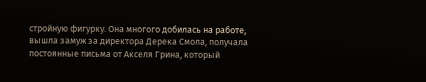стройную фигурку. Она многого добилась на работе, вышла замуж за директора Дерека Смола, получала постоянные письма от Акселя Грина, который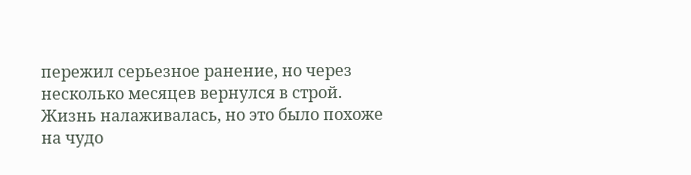пережил серьезное ранение, но через несколько месяцев вернулся в строй. Жизнь налаживалась, но это было похоже на чудо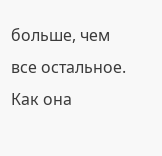больше, чем все остальное.
Как она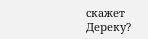скажет Дереку?